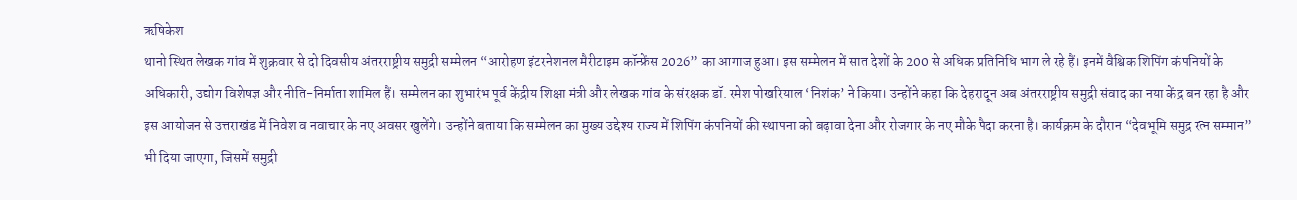ऋषिकेश
थानो स्थित लेखक गांव में शुक्रवार से दो दिवसीय अंतरराष्ट्रीय समुद्री सम्मेलन “आरोहण इंटरनेशनल मैरीटाइम कॉन्फ्रेंस 2026” का आगाज हुआ। इस सम्मेलन में सात देशों के 200 से अधिक प्रतिनिधि भाग ले रहे हैं। इनमें वैश्विक शिपिंग कंपनियों के अधिकारी, उद्योग विशेषज्ञ और नीति-निर्माता शामिल हैं। सम्मेलन का शुभारंभ पूर्व केंद्रीय शिक्षा मंत्री और लेखक गांव के संरक्षक डॉ. रमेश पोखरियाल ‘निशंक’ ने किया। उन्होंने कहा कि देहरादून अब अंतरराष्ट्रीय समुद्री संवाद का नया केंद्र बन रहा है और इस आयोजन से उत्तराखंड में निवेश व नवाचार के नए अवसर खुलेंगे। उन्होंने बताया कि सम्मेलन का मुख्य उद्देश्य राज्य में शिपिंग कंपनियों की स्थापना को बढ़ावा देना और रोजगार के नए मौके पैदा करना है। कार्यक्रम के दौरान “देवभूमि समुद्र रत्न सम्मान” भी दिया जाएगा, जिसमें समुद्री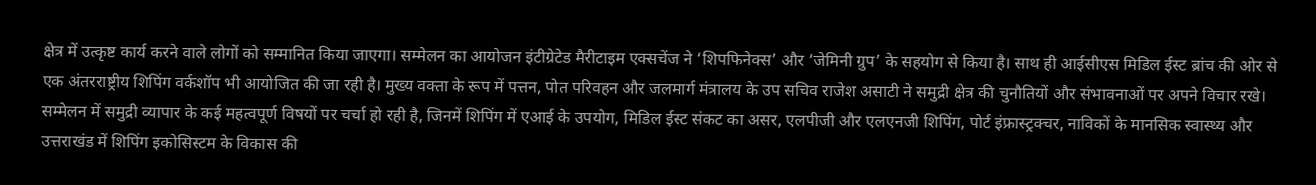क्षेत्र में उत्कृष्ट कार्य करने वाले लोगों को सम्मानित किया जाएगा। सम्मेलन का आयोजन इंटीग्रेटेड मैरीटाइम एक्सचेंज ने ‘शिपफिनेक्स’ और ‘जेमिनी ग्रुप’ के सहयोग से किया है। साथ ही आईसीएस मिडिल ईस्ट ब्रांच की ओर से एक अंतरराष्ट्रीय शिपिंग वर्कशॉप भी आयोजित की जा रही है। मुख्य वक्ता के रूप में पत्तन, पोत परिवहन और जलमार्ग मंत्रालय के उप सचिव राजेश असाटी ने समुद्री क्षेत्र की चुनौतियों और संभावनाओं पर अपने विचार रखे। सम्मेलन में समुद्री व्यापार के कई महत्वपूर्ण विषयों पर चर्चा हो रही है, जिनमें शिपिंग में एआई के उपयोग, मिडिल ईस्ट संकट का असर, एलपीजी और एलएनजी शिपिंग, पोर्ट इंफ्रास्ट्रक्चर, नाविकों के मानसिक स्वास्थ्य और उत्तराखंड में शिपिंग इकोसिस्टम के विकास की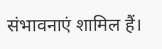संभावनाएं शामिल हैं।